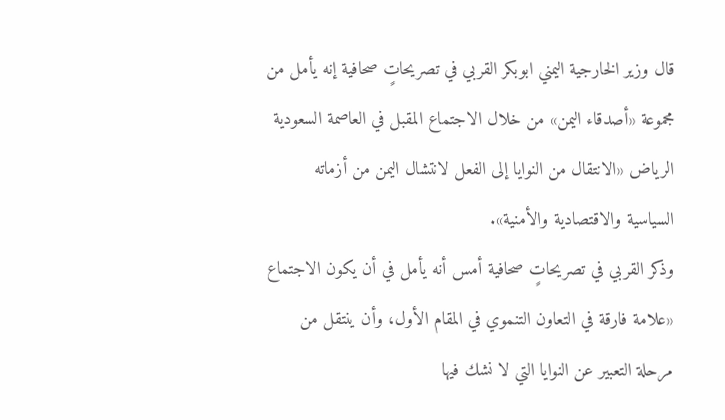قال وزير الخارجية اليمني ابوبكر القربي في تصريحاتٍ صحافية إنه يأمل من مجموعة «أصدقاء اليمن» من خلال الاجتماع المقبل في العاصمة السعودية الرياض «الانتقال من النوايا إلى الفعل لانتشال اليمن من أزماته السياسية والاقتصادية والأمنية».
وذكر القربي في تصريحاتٍ صحافية أمس أنه يأمل في أن يكون الاجتماع «علامة فارقة في التعاون التنموي في المقام الأول، وأن ينتقل من مرحلة التعبير عن النوايا التي لا نشك فيها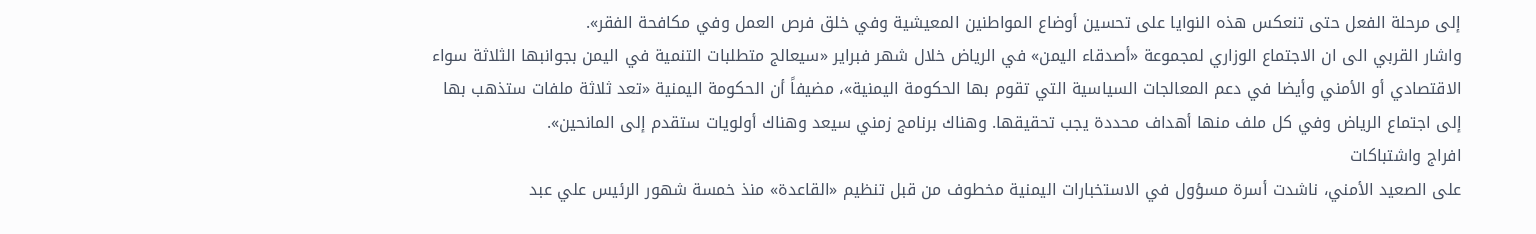إلى مرحلة الفعل حتى تنعكس هذه النوايا على تحسين أوضاع المواطنين المعيشية وفي خلق فرص العمل وفي مكافحة الفقر».
واشار القربي الى ان الاجتماع الوزاري لمجموعة «أصدقاء اليمن» في الرياض خلال شهر فبراير «سيعالج متطلبات التنمية في اليمن بجوانبها الثلاثة سواء الاقتصادي أو الأمني وأيضا في دعم المعالجات السياسية التي تقوم بها الحكومة اليمنية»، مضيفاً أن الحكومة اليمنية «تعد ثلاثة ملفات ستذهب بها إلى اجتماع الرياض وفي كل ملف منها أهداف محددة يجب تحقيقها. وهناك برنامج زمني سيعد وهناك أولويات ستقدم إلى المانحين».
افراج واشتباكات
على الصعيد الأمني، ناشدت أسرة مسؤول في الاستخبارات اليمنية مخطوف من قبل تنظيم «القاعدة» منذ خمسة شهور الرئيس علي عبد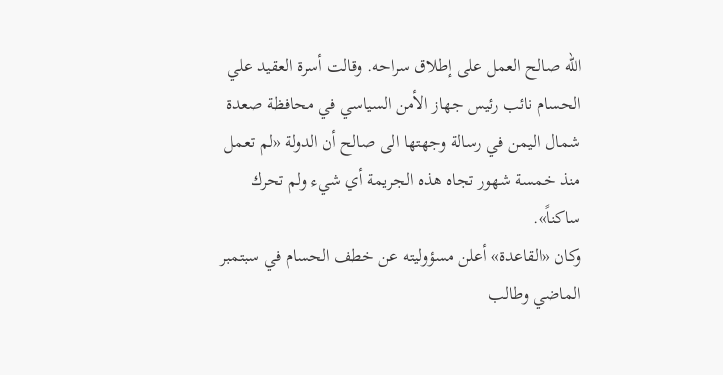الله صالح العمل على إطلاق سراحه. وقالت أسرة العقيد علي الحسام نائب رئيس جهاز الأمن السياسي في محافظة صعدة شمال اليمن في رسالة وجهتها الى صالح أن الدولة «لم تعمل منذ خمسة شهور تجاه هذه الجريمة أي شيء ولم تحرك ساكناً».
وكان «القاعدة» أعلن مسؤوليته عن خطف الحسام في سبتمبر الماضي وطالب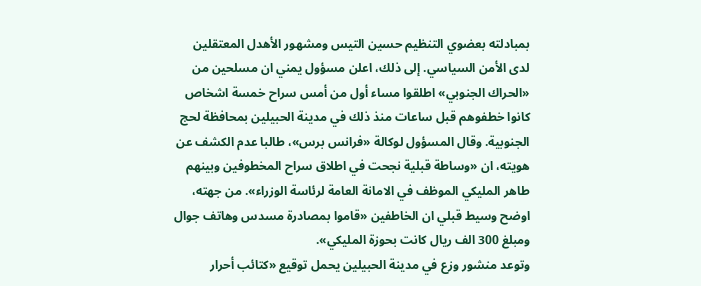بمبادلته بعضوي التنظيم حسين التيس ومشهور الأهدل المعتقلين لدى الأمن السياسي. إلى ذلك، اعلن مسؤول يمني ان مسلحين من «الحراك الجنوبي» اطلقوا مساء أول من أمس سراح خمسة اشخاص كانوا خطفوهم قبل ساعات منذ ذلك في مدينة الحبيلين بمحافظة لحج الجنوبية. وقال المسؤول لوكالة «فرانس برس»، طالبا عدم الكشف عن هويته، ان «وساطة قبلية نجحت في اطلاق سراح المخطوفين وبينهم طاهر المليكي الموظف في الامانة العامة لرئاسة الوزراء». من جهته، اوضح وسيط قبلي ان الخاطفين «قاموا بمصادرة مسدس وهاتف جوال ومبلغ 300 الف ريال كانت بحوزة المليكي».
وتوعد منشور وزع في مدينة الحبيلين يحمل توقيع «كتائب أحرار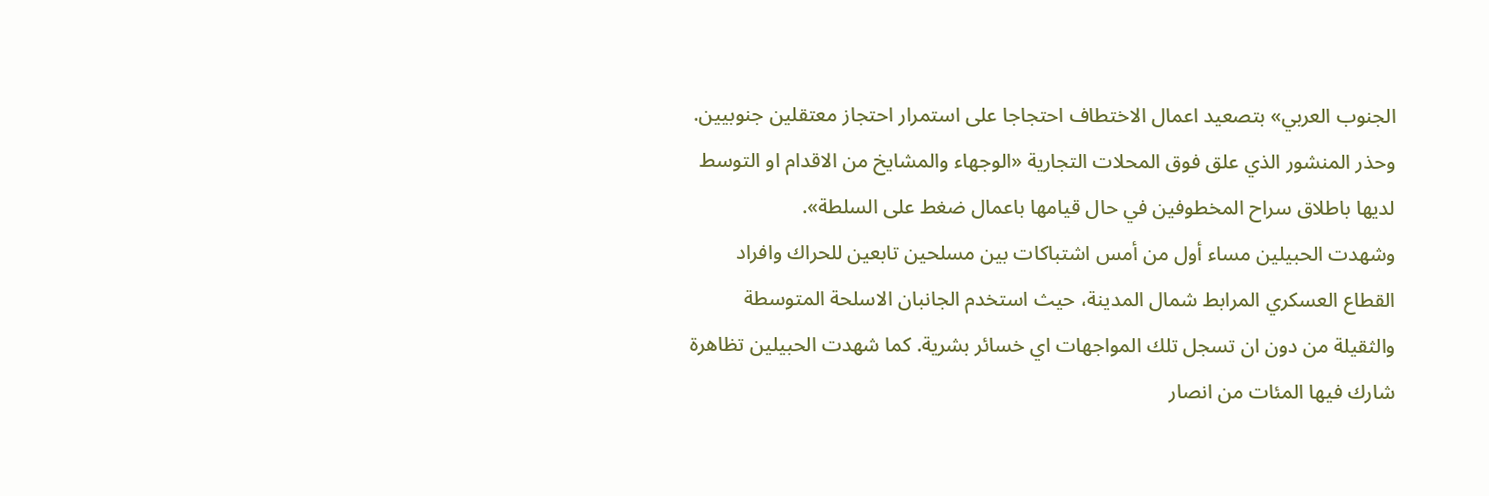الجنوب العربي» بتصعيد اعمال الاختطاف احتجاجا على استمرار احتجاز معتقلين جنوبيين. وحذر المنشور الذي علق فوق المحلات التجارية «الوجهاء والمشايخ من الاقدام او التوسط لديها باطلاق سراح المخطوفين في حال قيامها باعمال ضغط على السلطة».
وشهدت الحبيلين مساء أول من أمس اشتباكات بين مسلحين تابعين للحراك وافراد القطاع العسكري المرابط شمال المدينة، حيث استخدم الجانبان الاسلحة المتوسطة والثقيلة من دون ان تسجل تلك المواجهات اي خسائر بشرية. كما شهدت الحبيلين تظاهرة شارك فيها المئات من انصار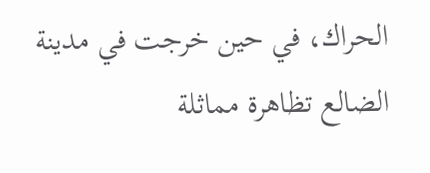الحراك، في حين خرجت في مدينة الضالع تظاهرة مماثلة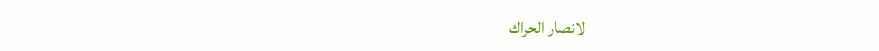لانصار الحراك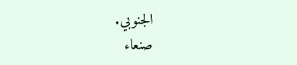الجنوبي.
صنعاء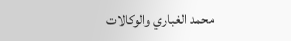محمد الغباري والوكالات